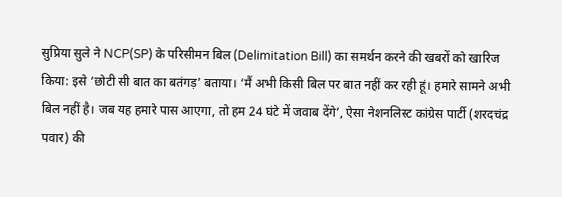सुप्रिया सुले ने NCP(SP) के परिसीमन बिल (Delimitation Bill) का समर्थन करने की खबरों को खारिज किया: इसे ‘छोटी सी बात का बतंगड़’ बताया। ‘मैं अभी किसी बिल पर बात नहीं कर रही हूं। हमारे सामने अभी बिल नहीं है। जब यह हमारे पास आएगा, तो हम 24 घंटे में जवाब देंगे’, ऐसा नेशनलिस्ट कांग्रेस पार्टी (शरदचंद्र पवार) की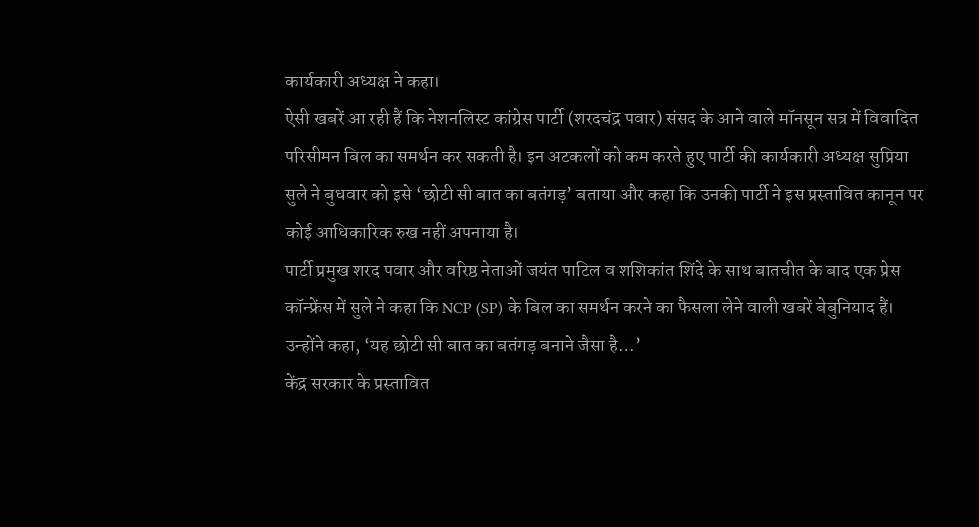कार्यकारी अध्यक्ष ने कहा।
ऐसी खबरें आ रही हैं कि नेशनलिस्ट कांग्रेस पार्टी (शरदचंद्र पवार) संसद के आने वाले मॉनसून सत्र में विवादित परिसीमन बिल का समर्थन कर सकती है। इन अटकलों को कम करते हुए पार्टी की कार्यकारी अध्यक्ष सुप्रिया सुले ने बुधवार को इसे ‘छोटी सी बात का बतंगड़’ बताया और कहा कि उनकी पार्टी ने इस प्रस्तावित कानून पर कोई आधिकारिक रुख नहीं अपनाया है।
पार्टी प्रमुख शरद पवार और वरिष्ठ नेताओं जयंत पाटिल व शशिकांत शिंदे के साथ बातचीत के बाद एक प्रेस कॉन्फ्रेंस में सुले ने कहा कि NCP (SP) के बिल का समर्थन करने का फैसला लेने वाली खबरें बेबुनियाद हैं। उन्होंने कहा, ‘यह छोटी सी बात का बतंगड़ बनाने जैसा है…’
केंद्र सरकार के प्रस्तावित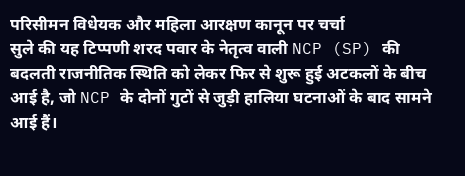परिसीमन विधेयक और महिला आरक्षण कानून पर चर्चा
सुले की यह टिप्पणी शरद पवार के नेतृत्व वाली NCP (SP) की बदलती राजनीतिक स्थिति को लेकर फिर से शुरू हुई अटकलों के बीच आई है, जो NCP के दोनों गुटों से जुड़ी हालिया घटनाओं के बाद सामने आई हैं।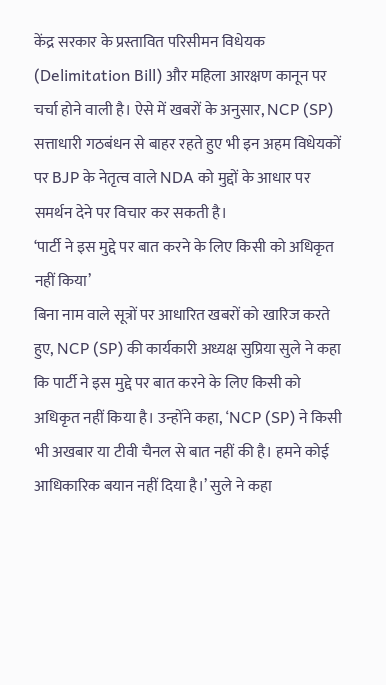केंद्र सरकार के प्रस्तावित परिसीमन विधेयक (Delimitation Bill) और महिला आरक्षण कानून पर चर्चा होने वाली है। ऐसे में खबरों के अनुसार, NCP (SP) सत्ताधारी गठबंधन से बाहर रहते हुए भी इन अहम विधेयकों पर BJP के नेतृत्व वाले NDA को मुद्दों के आधार पर समर्थन देने पर विचार कर सकती है।
‘पार्टी ने इस मुद्दे पर बात करने के लिए किसी को अधिकृत नहीं किया’
बिना नाम वाले सूत्रों पर आधारित खबरों को खारिज करते हुए, NCP (SP) की कार्यकारी अध्यक्ष सुप्रिया सुले ने कहा कि पार्टी ने इस मुद्दे पर बात करने के लिए किसी को अधिकृत नहीं किया है। उन्होंने कहा, ‘NCP (SP) ने किसी भी अखबार या टीवी चैनल से बात नहीं की है। हमने कोई आधिकारिक बयान नहीं दिया है।’ सुले ने कहा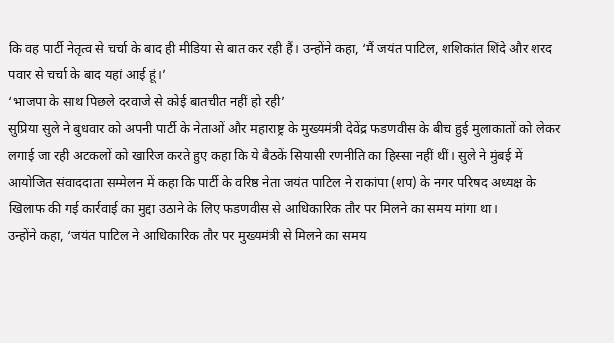कि वह पार्टी नेतृत्व से चर्चा के बाद ही मीडिया से बात कर रही हैं। उन्होंने कहा, ‘मैं जयंत पाटिल, शशिकांत शिंदे और शरद पवार से चर्चा के बाद यहां आई हूं।’
‘भाजपा के साथ पिछले दरवाजे से कोई बातचीत नहीं हो रही’
सुप्रिया सुले ने बुधवार को अपनी पार्टी के नेताओं और महाराष्ट्र के मुख्यमंत्री देवेंद्र फडणवीस के बीच हुई मुलाकातों को लेकर लगाई जा रही अटकलों को खारिज करते हुए कहा कि ये बैठकें सियासी रणनीति का हिस्सा नहीं थीं। सुले ने मुंबई में आयोजित संवाददाता सम्मेलन में कहा कि पार्टी के वरिष्ठ नेता जयंत पाटिल ने राकांपा (शप) के नगर परिषद अध्यक्ष के खिलाफ की गई कार्रवाई का मुद्दा उठाने के लिए फडणवीस से आधिकारिक तौर पर मिलने का समय मांगा था।
उन्होंने कहा, ‘जयंत पाटिल ने आधिकारिक तौर पर मुख्यमंत्री से मिलने का समय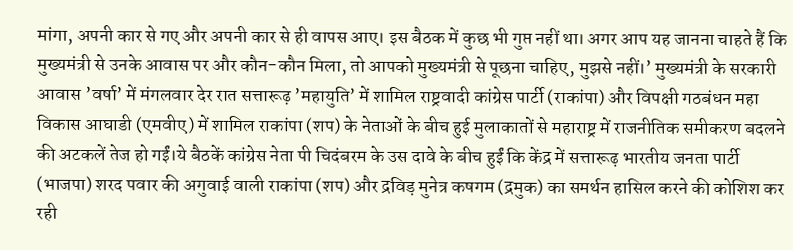मांगा, अपनी कार से गए और अपनी कार से ही वापस आए। इस बैठक में कुछ भी गुप्त नहीं था। अगर आप यह जानना चाहते हैं कि मुख्यमंत्री से उनके आवास पर और कौन-कौन मिला, तो आपको मुख्यमंत्री से पूछना चाहिए, मुझसे नहीं।’ मुख्यमंत्री के सरकारी आवास ’वर्षा’ में मंगलवार देर रात सत्तारूढ़ ’महायुति’ में शामिल राष्ट्रवादी कांग्रेस पार्टी (राकांपा) और विपक्षी गठबंधन महा विकास आघाडी (एमवीए) में शामिल राकांपा (शप) के नेताओं के बीच हुई मुलाकातों से महाराष्ट्र में राजनीतिक समीकरण बदलने की अटकलें तेज हो गईं।ये बैठकें कांग्रेस नेता पी चिदंबरम के उस दावे के बीच हुईं कि केंद्र में सत्तारूढ़ भारतीय जनता पार्टी (भाजपा) शरद पवार की अगुवाई वाली राकांपा (शप) और द्रविड़ मुनेत्र कषगम (द्रमुक) का समर्थन हासिल करने की कोशिश कर रही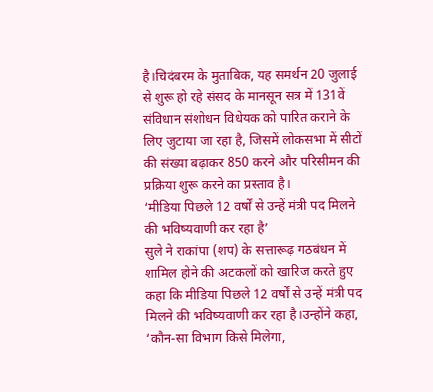है।चिदंबरम के मुताबिक, यह समर्थन 20 जुलाई से शुरू हो रहे संसद के मानसून सत्र में 131वें संविधान संशोधन विधेयक को पारित कराने के लिए जुटाया जा रहा है, जिसमें लोकसभा में सीटों की संख्या बढ़ाकर 850 करने और परिसीमन की प्रक्रिया शुरू करने का प्रस्ताव है।
‘मीडिया पिछले 12 वर्षों से उन्हें मंत्री पद मिलने की भविष्यवाणी कर रहा है’
सुले ने राकांपा (शप) के सत्तारूढ़ गठबंधन में शामिल होने की अटकलों को खारिज करते हुए कहा कि मीडिया पिछले 12 वर्षों से उन्हें मंत्री पद मिलने की भविष्यवाणी कर रहा है।उन्होंने कहा, ‘कौन-सा विभाग किसे मिलेगा,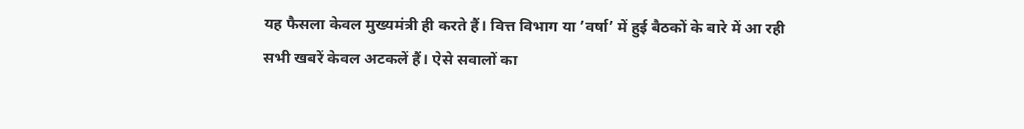यह फैसला केवल मुख्यमंत्री ही करते हैं। वित्त विभाग या ’वर्षा’ में हुई बैठकों के बारे में आ रही सभी खबरें केवल अटकलें हैं। ऐसे सवालों का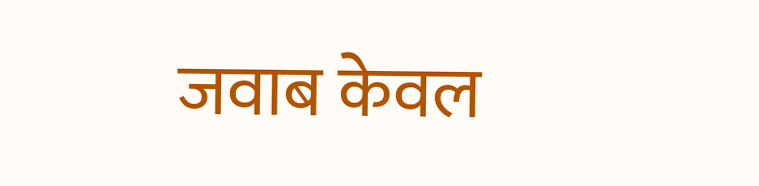जवाब केवल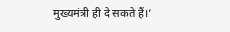मुख्यमंत्री ही दे सकते हैं।’